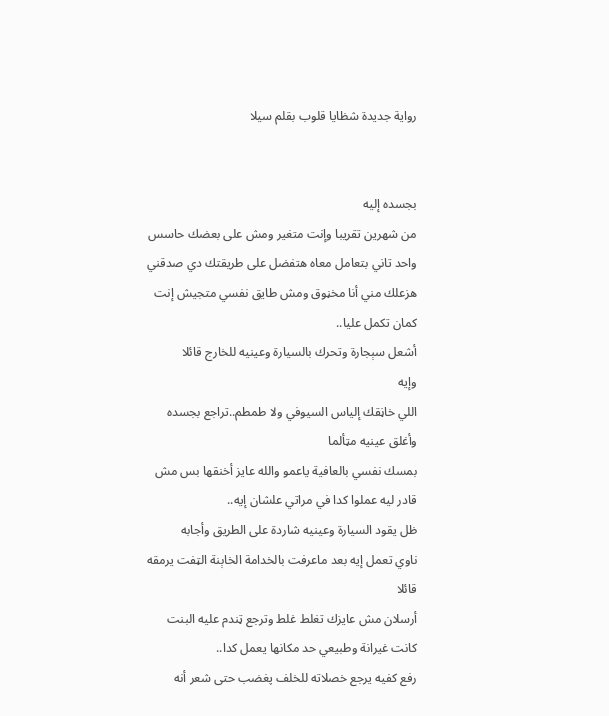رواية جديدة شظايا قلوب بقلم سيلا


بجسده إليه
من شهرين تقريبا وإنت متغير ومش على بعضك حاسس واحد تاني بتعامل معاه هتفضل على طريقتك دي صدقني هزعلك مني أنا مخڼوق ومش طايق نفسي متجيش إنت كمان تكمل عليا..
أشعل سېجارة وتحرك بالسيارة وعينيه للخارج قائلا
وإيه
اللي خاڼقك إلياس السيوفي ولا طمطم..تراجع بجسده وأغلق عينيه مټألما
بمسك نفسي بالعافية ياعمو والله عايز أخنقها بس مش قادر ليه عملوا كدا في مراتي علشان إيه..
ظل يقود السيارة وعينيه شاردة على الطريق وأجابه
ناوي تعمل إيه بعد ماعرفت بالخدامة الخاېنة الټفت يرمقه قائلا
أرسلان مش عايزك تغلط غلط وترجع ټندم عليه البنت كانت غيرانة وطبيعي حد مكانها يعمل كدا..
رفع كفيه يرجع خصلاته للخلف پغضب حتى شعر أنه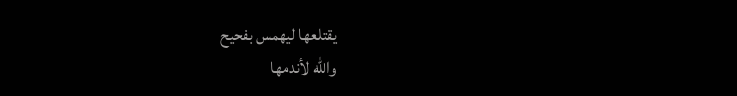يقتلعها ليهمس بفحيح
والله لأندمها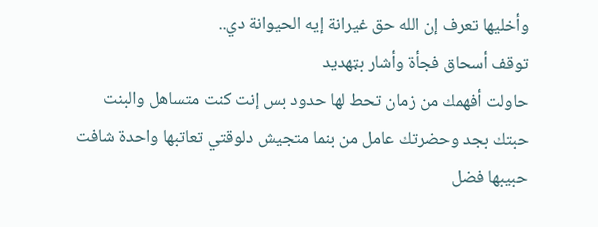وأخليها تعرف إن الله حق غيرانة إيه الحيوانة دي..
توقف أسحاق فجأة وأشار بټهديد
حاولت أفهمك من زمان تحط لها حدود بس إنت كنت متساهل والبنت حبتك بجد وحضرتك عامل من بنما متجيش دلوقتي تعاتبها واحدة شافت حبيبها فضل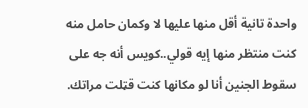واحدة تانية أقل منها عليها لا وكمان حامل منه كنت منتظر منها إيه قولي..كويس أنه جه على سقوط الجنين أنا لو مكانها كنت قټلت مراتك.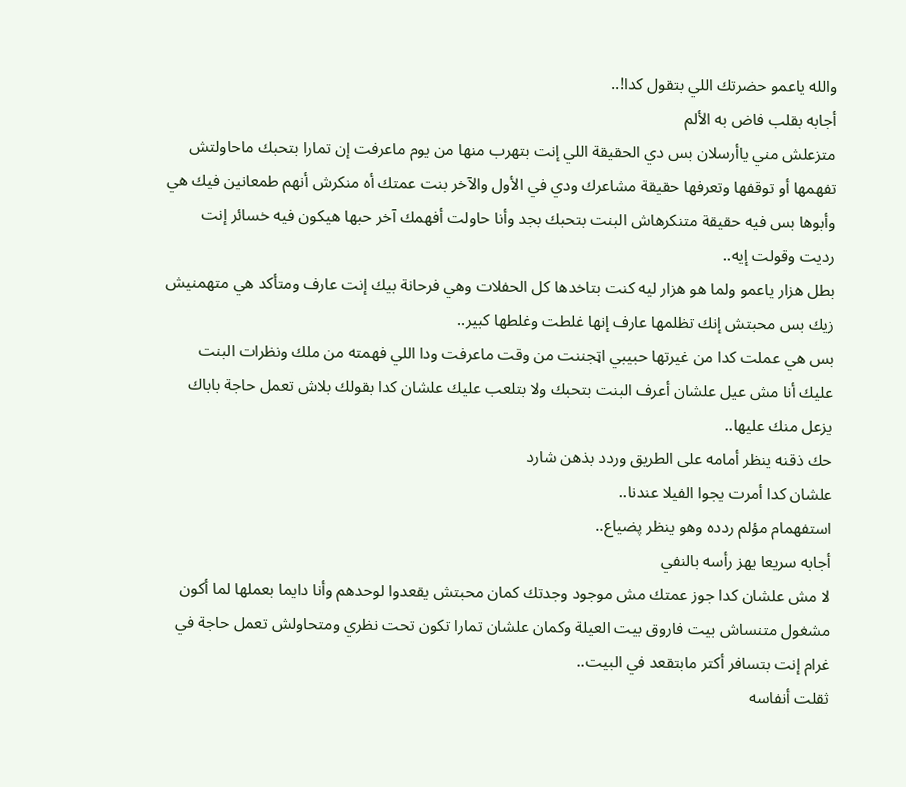والله ياعمو حضرتك اللي بتقول كدا!..
أجابه بقلب فاض به الألم
متزعلش مني ياأرسلان بس دي الحقيقة اللي إنت بتهرب منها من يوم ماعرفت إن تمارا بتحبك ماحاولتش تفهمها أو توقفها وتعرفها حقيقة مشاعرك ودي في الأول والآخر بنت عمتك أه منكرش أنهم طمعانين فيك هي وأبوها بس فيه حقيقة متنكرهاش البنت بتحبك بجد وأنا حاولت أفهمك آخر حبها هيكون فيه خسائر إنت رديت وقولت إيه..
بطل هزار ياعمو ولما هو هزار ليه كنت بتاخدها كل الحفلات وهي فرحانة بيك إنت عارف ومتأكد هي متهمنيش زيك بس محبتش إنك تظلمها عارف إنها غلطت وغلطها كبير..
بس هي عملت كدا من غيرتها حبيبي اټجننت من وقت ماعرفت ودا اللي فهمته من ملك ونظرات البنت عليك أنا مش عيل علشان أعرف البنت بتحبك ولا بتلعب عليك علشان كدا بقولك بلاش تعمل حاجة باباك يزعل منك عليها..
حك ذقنه ينظر أمامه على الطريق وردد بذهن شارد
علشان كدا أمرت يجوا الفيلا عندنا..
استفهمام مؤلم ردده وهو ينظر پضياع..
أجابه سريعا يهز رأسه بالنفي
لا مش علشان كدا جوز عمتك مش موجود وجدتك كمان محبتش يقعدوا لوحدهم وأنا دايما بعملها لما أكون مشغول متنساش بيت فاروق بيت العيلة وكمان علشان تمارا تكون تحت نظري ومتحاولش تعمل حاجة في غرام إنت بتسافر أكتر مابتقعد في البيت..
ثقلت أنفاسه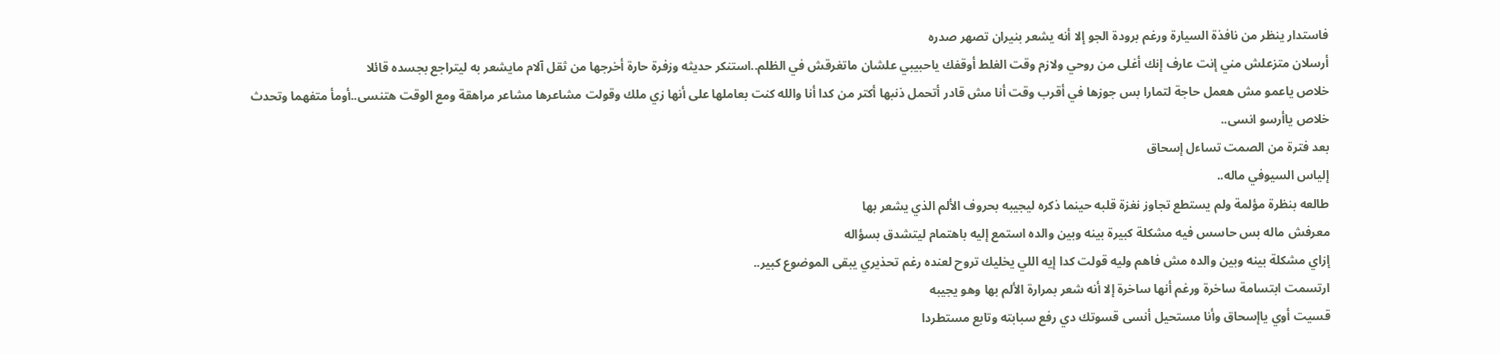فاستدار ينظر من نافذة السيارة ورغم برودة الجو إلا أنه يشعر بنيران تصهر صدره
أرسلان متزعلش مني إنت عارف إنك أغلى من روحي ولازم وقت الغلط أوقفك ياحبيبي علشان ماتغرقش في الظلم..استنكر حديثه وزفرة حارة أخرجها من ثقل آلام مايشعر به ليتراجع بجسده قائلا
خلاص ياعمو مش هعمل حاجة لتمارا بس جوزها في أقرب وقت أنا مش قادر أتحمل ذنبها أكتر من كدا أنا والله كنت بعاملها على أنها زي ملك وقولت مشاعرها مشاعر مراهقة ومع الوقت هتنسى..أومأ متفهما وتحدث
خلاص ياأرسو انسى..
بعد فترة من الصمت تساءل إسحاق
إلياس السيوفي ماله..
طالعه بنظرة مؤلمة ولم يستطع تجاوز نغزة قلبه حينما ذكره ليجيبه بحروف الألم الذي يشعر بها
معرفش ماله بس حاسس فيه مشكلة كبيرة بينه وبين والده استمع إليه باهتمام ليتشدق بسؤاله
إزاي مشكلة بينه وبين والده مش فاهم وليه قولت كدا إيه اللي يخليك تروح لعنده رغم تحذيري يبقى الموضوع كبير..
ارتسمت ابتسامة ساخرة ورغم أنها ساخرة إلا أنه شعر بمرارة الألم بها وهو يجيبه
قسيت أوي ياإسحاق وأنا مستحيل أنسى قسوتك دي رفع سبابته وتابع مستطردا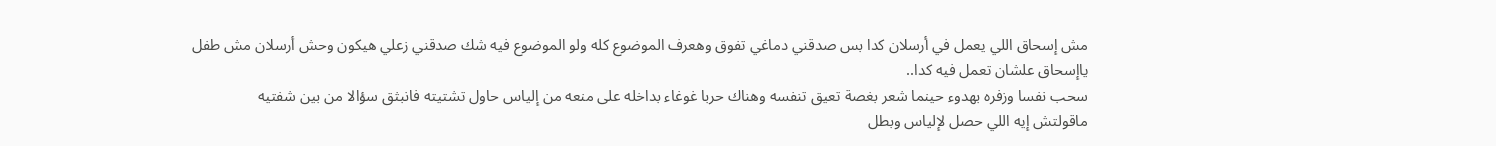مش إسحاق اللي يعمل في أرسلان كدا بس صدقني دماغي تفوق وهعرف الموضوع كله ولو الموضوع فيه شك صدقني زعلي هيكون وحش أرسلان مش طفل ياإسحاق علشان تعمل فيه كدا..
سحب نفسا وزفره بهدوء حينما شعر بغصة تعيق تنفسه وهناك حربا غوغاء بداخله على منعه من إلياس حاول تشتيته فانبثق سؤالا من بين شفتيه
ماقولتش إيه اللي حصل لإلياس وبطل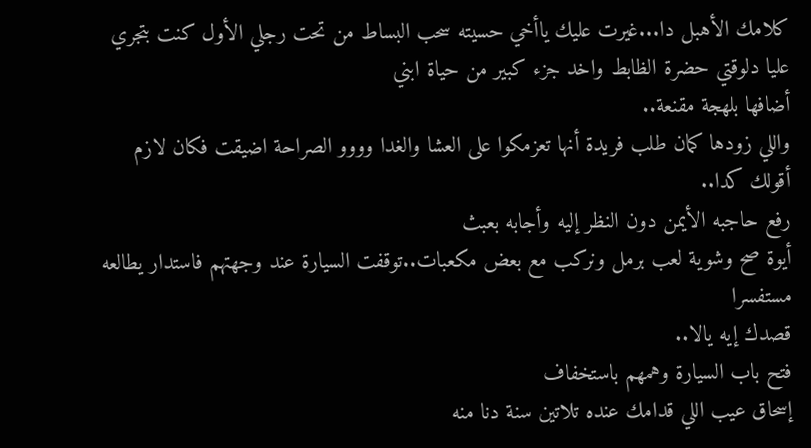كلامك الأهبل دا...غيرت عليك ياأخي حسيته سحب البساط من تحت رجلي الأول كنت بتجري عليا دلوقتي حضرة الظابط واخد جزء كبير من حياة ابني
أضافها بلهجة مقنعة..
واللي زودها كمان طلب فريدة أنها تعزمكوا على العشا والغدا وووو الصراحة اضيقت فكان لازم أقولك كدا..
رفع حاجبه الأيمن دون النظر إليه وأجابه بعبث
أيوة صح وشوية لعب برمل ونركب مع بعض مكعبات..توقفت السيارة عند وجهتهم فاستدار يطالعه مستفسرا
قصدك إيه يالا..
فتح باب السيارة وهمهم باستخفاف
إسحاق عيب اللي قدامك عنده تلاتين سنة دنا منه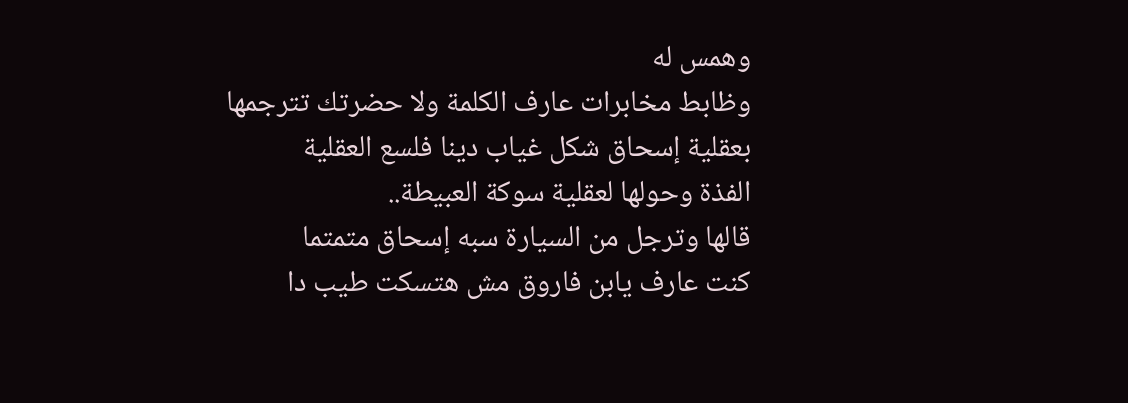وهمس له
وظابط مخابرات عارف الكلمة ولا حضرتك تترجمها بعقلية إسحاق شكل غياب دينا فلسع العقلية
الفذة وحولها لعقلية سوكة العبيطة..
قالها وترجل من السيارة سبه إسحاق متمتما
كنت عارف يابن فاروق مش هتسكت طيب دا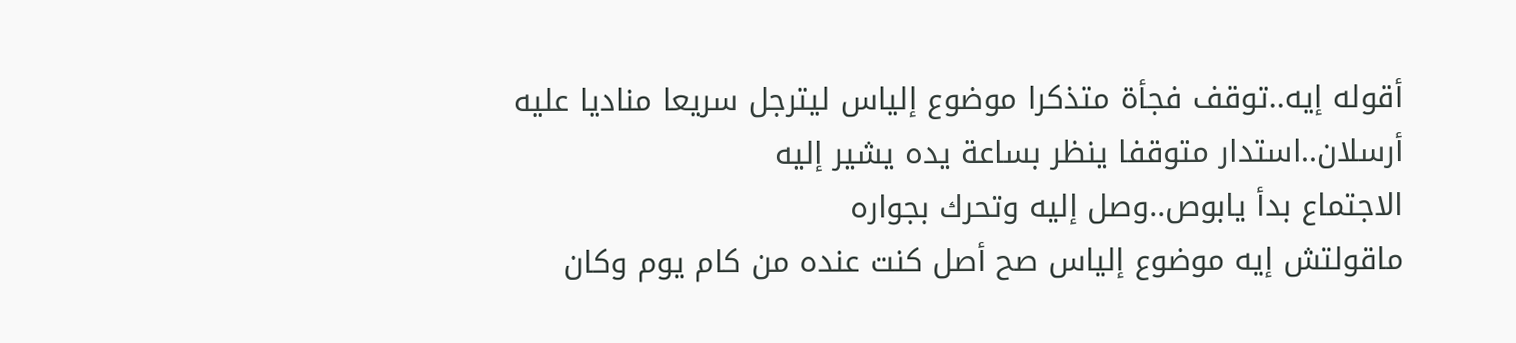أقوله إيه..توقف فجأة متذكرا موضوع إلياس ليترجل سريعا مناديا عليه
أرسلان..استدار متوقفا ينظر بساعة يده يشير إليه
الاجتماع بدأ يابوص..وصل إليه وتحرك بجواره
ماقولتش إيه موضوع إلياس صح أصل كنت عنده من كام يوم وكان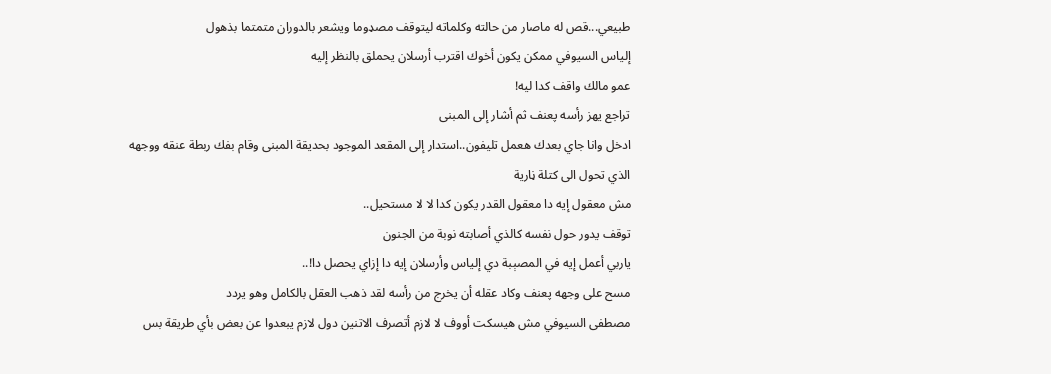طبيعي...قص له ماصار من حالته وكلماته ليتوقف مصډوما ويشعر بالدوران متمتما بذهول
إلياس السيوفي ممكن يكون أخوك اقترب أرسلان يحملق بالنظر إليه
عمو مالك واقف كدا ليه!
تراجع يهز رأسه پعنف ثم أشار إلى المبنى
ادخل وانا جاي بعدك هعمل تليفون..استدار إلى المقعد الموجود بحديقة المبنى وقام بفك ربطة عنقه ووجهه الذي تحول الى كتلة ڼارية
مش معقول إيه دا معقول القدر يكون كدا لا لا مستحيل..
توقف يدور حول نفسه كالذي أصابته نوبة من الجنون
ياربي أعمل إيه في المصېبة دي إلياس وأرسلان إيه دا إزاي يحصل دا!..
مسح على وجهه پعنف وكاد عقله أن يخرج من رأسه لقد ذهب العقل بالكامل وهو يردد
مصطفى السيوفي مش هيسكت أووف لا لازم أتصرف الاتنين دول لازم يبعدوا عن بعض بأي طريقة بس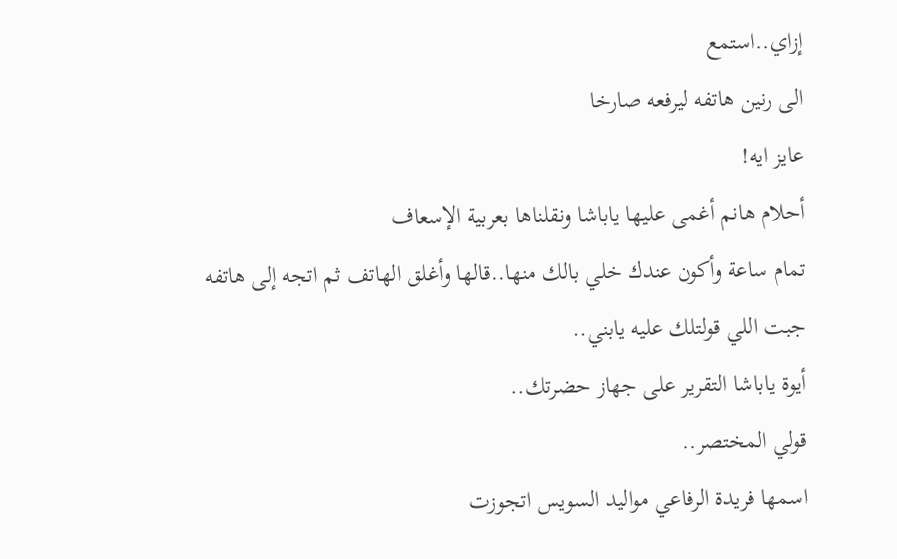إزاي..استمع
الى رنين هاتفه ليرفعه صارخا
عايز ايه!
أحلام هانم أغمى عليها ياباشا ونقلناها بعربية الإسعاف
تمام ساعة وأكون عندك خلي بالك منها..قالها وأغلق الهاتف ثم اتجه إلى هاتفه
جبت اللي قولتلك عليه يابني..
أيوة ياباشا التقرير على جهاز حضرتك..
قولي المختصر..
اسمها فريدة الرفاعي مواليد السويس اتجوزت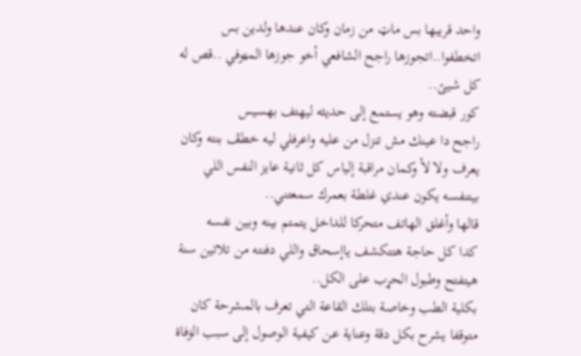واحد قريبها بس ماټ من زمان وكان عندها ولدين بس اتخطفوا..اتجوزها راجح الشافعي أخو جوزها المټوفي ..قص له كل شيئ..
كور قبضته وهو يستمع إلى حديثه ليهتف بهسيس
راجح دا عينك مش تنزل من عليه واعرفلي ليه خطڤ بنته وكان يعرف ولا لأ وكمان مراقبة إلياس كل ثانية عايز النفس اللي بيتنفسه يكون عندي غلطة بعمرك سمعتني..
قالها وأغلق الهاتف متحركا للداخل يتمتم بينه وبين نفسه
كدا كل حاجة هتتكشف ياإسحاق واللي دفنته من تلاتين سنة هيتفتح وطبول الحړب على الكل..
بكلية الطب وخاصة بتلك القاعة التي تعرف بالمشرحة كان متوقفا يشرح بكل دقة وعناية عن كيفية الوصول إلى سبب الۏفاة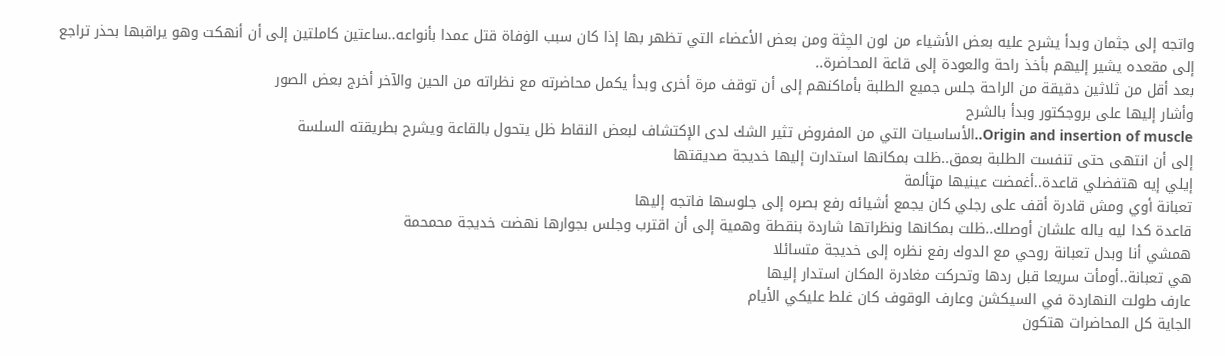واتجه إلى جثمان وبدأ يشرح عليه بعض الأشياء من لون الچثة ومن بعض الأعضاء التي تظهر بها إذا كان سبب الۏفاة قتل عمدا بأنواعه..ساعتين كاملتين إلى أن أنهكت وهو يراقبها بحذر تراجع إلى مقعده يشير إليهم بأخذ راحة والعودة إلى قاعة المحاضرة..
بعد أقل من ثلاثين دقيقة من الراحة جلس جميع الطلبة بأماكنهم إلى أن توقف مرة أخرى وبدأ يكمل محاضرته مع نظراته من الحين والآخر أخرج بعض الصور
وأشار إليها على بروجكتور وبدأ بالشرح
Origin and insertion of muscle..الأساسيات التي من المفروض تثير الشك لدى الإكتشاف لبعض النقاط ظل يتحول بالقاعة ويشرح بطريقته السلسة
إلى أن انتهى حتى تنفست الطلبة بعمق..ظلت بمكانها استدارت إليها خديجة صديقتها
إيلي إيه هتفضلي قاعدة..أغمضت عينيها مټألمة
تعبانة أوي ومش قادرة أقف على رجلي كان يجمع أشيائه رفع بصره إلى جلوسها فاتجه إليها
قاعدة كدا ليه ياله علشان أوصلك..ظلت بمكانها ونظراتها شاردة بنقطة وهمية إلى أن اقترب وجلس بجوارها نهضت خديجة محمحمة
همشي أنا وبدل تعبانة روحي مع الدوك رفع نظره إلى خديجة متسائلا
هي تعبانة..أومأت سريعا قبل ردها وتحركت مغادرة المكان استدار إليها
عارف طولت النهاردة في السيكشن وعارف الوقوف كان غلط عليكي الأيام
الجاية كل المحاضرات هتكون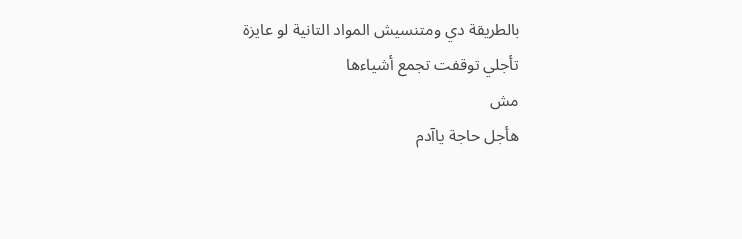بالطريقة دي ومتنسيش المواد التانية لو عايزة تأجلي توقفت تجمع أشياءها
مش
هأجل حاجة ياآدم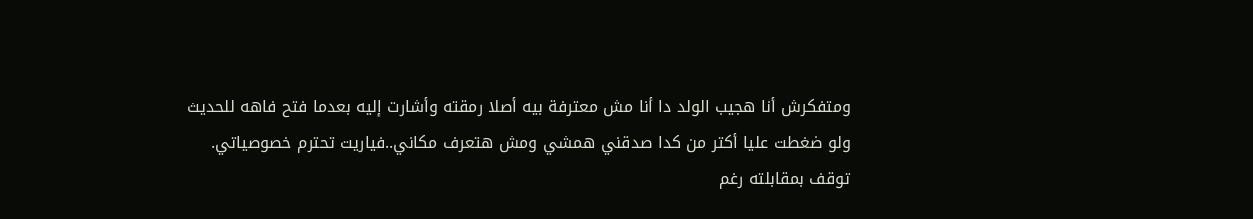ومتفكرش أنا هجيب الولد دا أنا مش معترفة بيه أصلا رمقته وأشارت إليه بعدما فتح فاهه للحديث
ولو ضغطت عليا أكتر من كدا صدقني همشي ومش هتعرف مكاني..فياريت تحترم خصوصياتي.
توقف بمقابلته رغم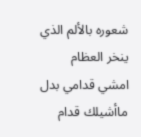شعوره بالألم الذي ينخر العظام
امشي قدامي بدل ماأشيلك قدام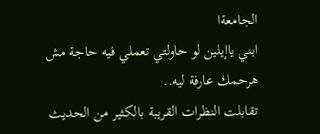الجامعةا
ابني ياإيلين لو حاولتي تعملي فيه حاجة مش هرحمك عارفة ليه..
تقابلت النظرات القريبة بالكثير من الحديث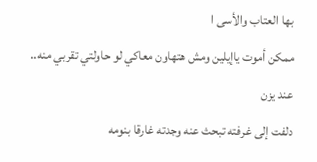بها العتاب والأسى ا
ممكن أموت ياإيلين ومش هتهاون معاكي لو حاولتي تقربي منه..
عند يزن
دلفت إلى غرفته تبحث عنه وجدته غارقا بنومه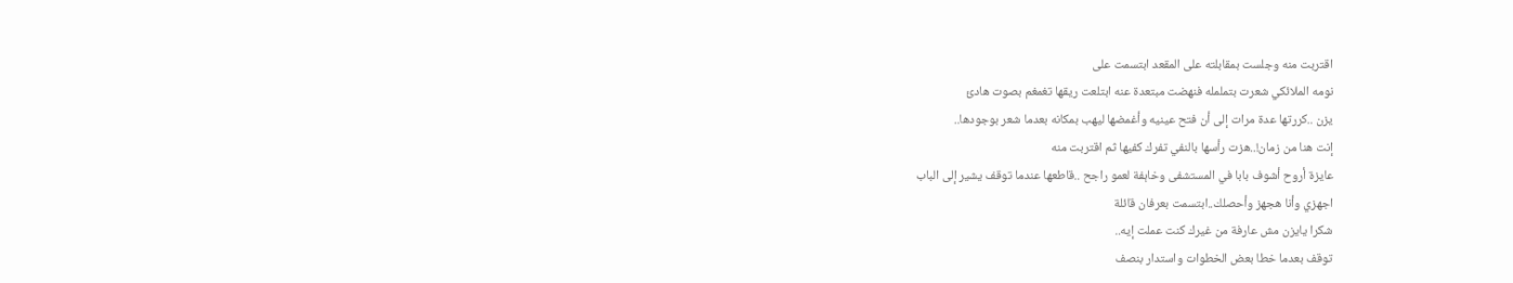اقتربت منه وجلست بمقابلته على المقعد ابتسمت على
نومه الملائكي شعرت بتململه فنهضت مبتعدة عنه ابتلعت ريقها تغمغم بصوت هادئ
يزن ..كررتها عدة مرات إلى أن فتح عينيه وأغمضها ليهب بمكانه بعدما شعر بوجودها..
إنت هنا من زمان!..هزت رأسها بالنفي تفرك كفيها ثم اقتربت منه
عايزة أروح أشوف بابا في المستشفى وخاېفة لعمو راجح ..قاطعها عندما توقف يشير إلى الباب
اجهزي وأنا هجهز وأحصلك..ابتسمت بعرفان قائلة
شكرا يايزن مش عارفة من غيرك كنت عملت إيه..
توقف بعدما خطا بعض الخطوات واستدار بنصف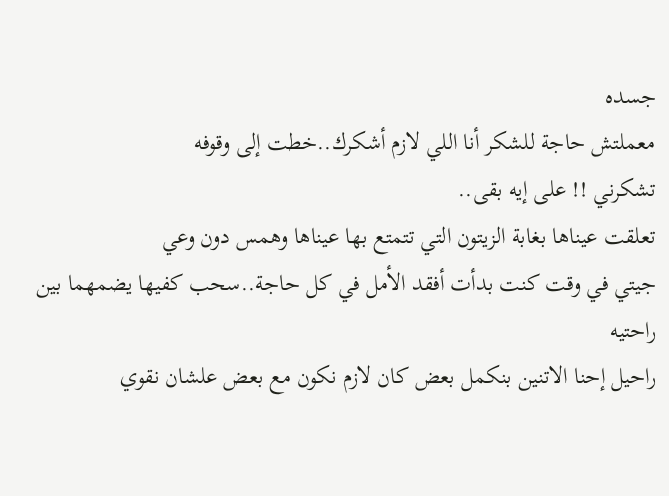جسده
معملتش حاجة للشكر أنا اللي لازم أشكرك..خطت إلى وقوفه
تشكرني !! على إيه بقى..
تعلقت عيناها بغابة الزيتون التي تتمتع بها عيناها وهمس دون وعي
جيتي في وقت كنت بدأت أفقد الأمل في كل حاجة..سحب كفيها يضمهما بين راحتيه
راحيل إحنا الاتنين بنكمل بعض كان لازم نكون مع بعض علشان نقوي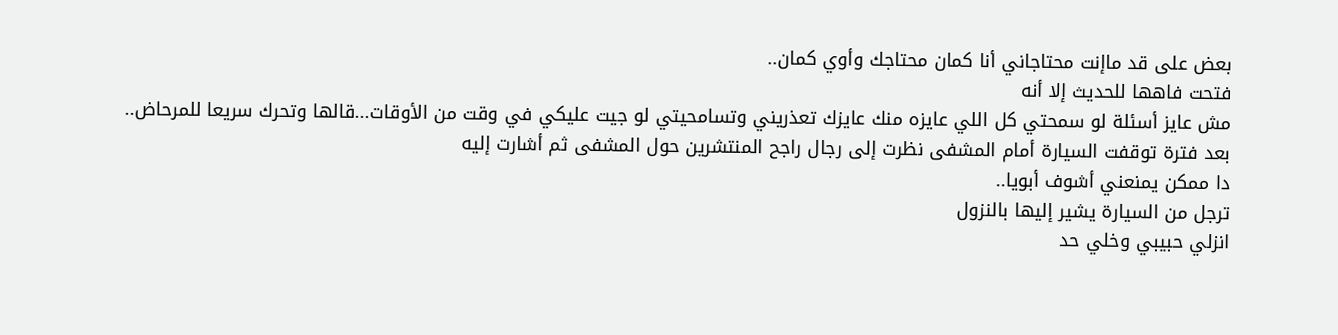بعض على قد ماإنت محتاجاني أنا كمان محتاجك وأوي كمان..
فتحت فاهها للحديث إلا أنه
مش عايز أسئلة لو سمحتي كل اللي عايزه منك عايزك تعذريني وتسامحيتي لو جيت عليكي في وقت من الأوقات...قالها وتحرك سريعا للمرحاض..
بعد فترة توقفت السيارة أمام المشفى نظرت إلى رجال راجح المنتشرين حول المشفى ثم أشارت إليه
دا ممكن يمنعني أشوف أبويا..
ترجل من السيارة يشير إليها بالنزول
انزلي حبيبي وخلي حد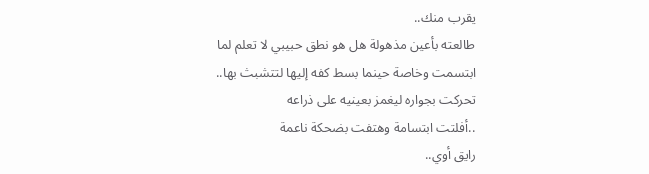يقرب منك..
طالعته بأعين مذهولة هل هو نطق حبيبي لا تعلم لما ابتسمت وخاصة حينما بسط كفه إليها لتتشبث بها..
تحركت بجواره ليغمز بعينيه على ذراعه
..أفلتت ابتسامة وهتفت بضحكة ناعمة
رايق أوي..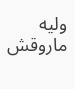وليه ماروقش